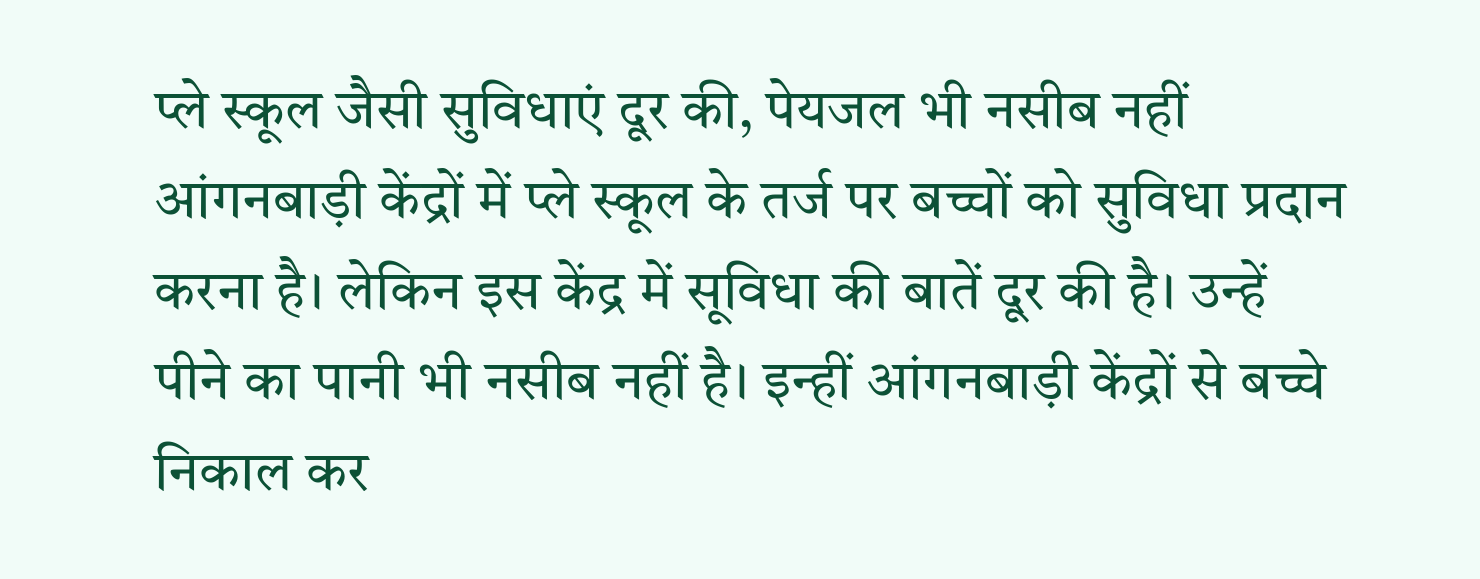प्ले स्कूल जैसी सुविधाएं दूर की, पेयजल भी नसीब नहीं
आंगनबाड़ी केंद्रों में प्ले स्कूल के तर्ज पर बच्चों को सुविधा प्रदान करना है। लेकिन इस केंद्र में सूविधा की बातें दूर की है। उन्हें पीने का पानी भी नसीब नहीं है। इन्हीं आंगनबाड़ी केंद्रों से बच्चे निकाल कर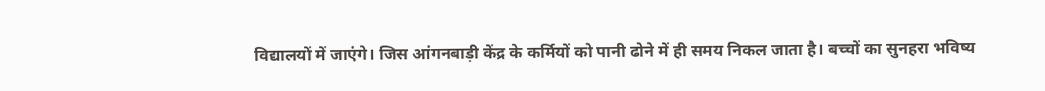विद्यालयों में जाएंगे। जिस आंगनबाड़ी केंद्र के कर्मियों को पानी ढोने में ही समय निकल जाता है। बच्चों का सुनहरा भविष्य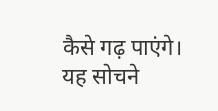कैसे गढ़ पाएंगे। यह सोचने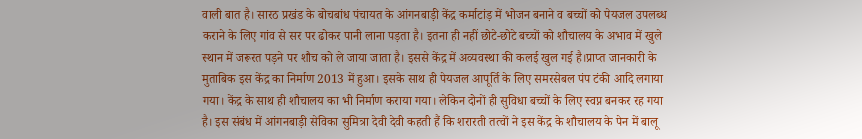वाली बात है। सारठ प्रखंड के बोचबांध पंचायत के आंगनबाड़ी केंद्र कर्माटांड़ में भोजन बनाने व बच्चों को पेयजल उपलब्ध कराने के लिए गांव से सर पर ढोकर पानी लाना पड़ता है। इतना ही नहीं छोटे-छोटे बच्चों को शौचालय के अभाव में खुले स्थान में जरूरत पड़ने पर शौच को ले जाया जाता है। इससे केंद्र में अव्यवस्था की कलई खुल गई है।प्राप्त जानकारी के मुताबिक इस केंद्र का निर्माण 2013 में हुआ। इसके साथ ही पेयजल आपूर्ति के लिए समरसेबल पंप टंकी आदि लगाया गया। केंद्र के साथ ही शौचालय का भी निर्माण कराया गया। लेकिन दोनों ही सुविधा बच्चों के लिए स्वप्न बनकर रह गया है। इस संबंध में आंगनबाड़ी सेविका सुमित्रा देवी देवी कहती हैं कि शरारती तत्वों ने इस केंद्र के शौचालय के पेन में बालू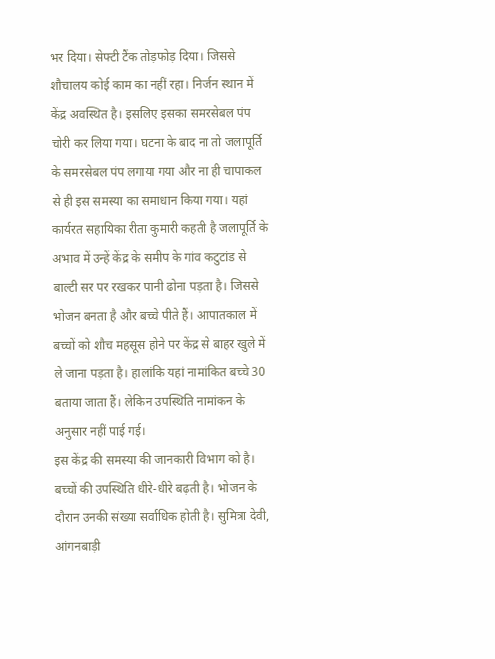भर दिया। सेफ्टी टैंक तोड़फोड़ दिया। जिससे शौचालय कोई काम का नहीं रहा। निर्जन स्थान में केंद्र अवस्थित है। इसलिए इसका समरसेबल पंप चोरी कर लिया गया। घटना के बाद ना तो जलापूर्ति के समरसेबल पंप लगाया गया और ना ही चापाकल से ही इस समस्या का समाधान किया गया। यहां कार्यरत सहायिका रीता कुमारी कहती है जलापूर्ति के अभाव में उन्हें केंद्र के समीप के गांव कटुटांड से बाल्टी सर पर रखकर पानी ढोना पड़ता है। जिससे भोजन बनता है और बच्चे पीते हैं। आपातकाल में बच्चों को शौच महसूस होने पर केंद्र से बाहर खुले में ले जाना पड़ता है। हालांकि यहां नामांकित बच्चे 30 बताया जाता हैं। लेकिन उपस्थिति नामांकन के अनुसार नहीं पाई गई।
इस केंद्र की समस्या की जानकारी विभाग को है। बच्चों की उपस्थिति धीरे-धीरे बढ़ती है। भोजन के दौरान उनकी संख्या सर्वाधिक होती है। सुमित्रा देवी, आंगनबाड़ी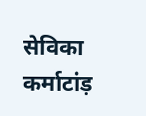सेविका कर्माटांड़